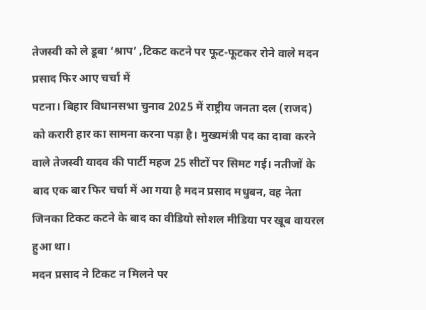तेजस्वी को ले डूबा ‘श्राप’ ,टिकट कटने पर फूट-फूटकर रोने वाले मदन प्रसाद फिर आए चर्चा में
पटना। बिहार विधानसभा चुनाव 2025 में राष्ट्रीय जनता दल (राजद) को करारी हार का सामना करना पड़ा है। मुख्यमंत्री पद का दावा करने वाले तेजस्वी यादव की पार्टी महज 25 सीटों पर सिमट गई। नतीजों के बाद एक बार फिर चर्चा में आ गया है मदन प्रसाद मधुबन, वह नेता जिनका टिकट कटने के बाद का वीडियो सोशल मीडिया पर खूब वायरल हुआ था।
मदन प्रसाद ने टिकट न मिलने पर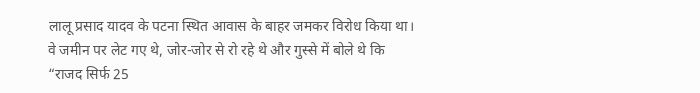लालू प्रसाद यादव के पटना स्थित आवास के बाहर जमकर विरोध किया था। वे जमीन पर लेट गए थे, जोर-जोर से रो रहे थे और गुस्से में बोले थे कि “राजद सिर्फ 25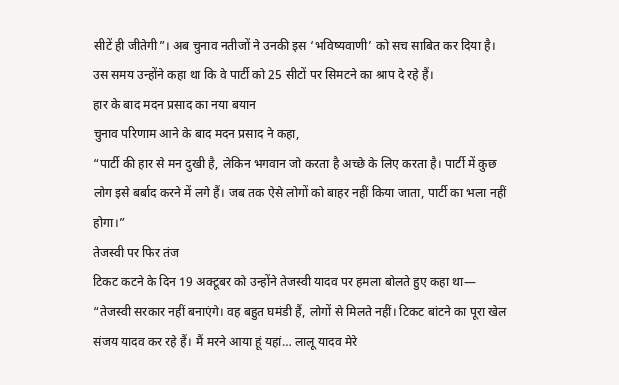सीटें ही जीतेगी”। अब चुनाव नतीजों ने उनकी इस ‘भविष्यवाणी’ को सच साबित कर दिया है। उस समय उन्होंने कहा था कि वे पार्टी को 25 सीटों पर सिमटने का श्राप दे रहे हैं।
हार के बाद मदन प्रसाद का नया बयान
चुनाव परिणाम आने के बाद मदन प्रसाद ने कहा,
“पार्टी की हार से मन दुखी है, लेकिन भगवान जो करता है अच्छे के लिए करता है। पार्टी में कुछ लोग इसे बर्बाद करने में लगे हैं। जब तक ऐसे लोगों को बाहर नहीं किया जाता, पार्टी का भला नहीं होगा।”
तेजस्वी पर फिर तंज
टिकट कटने के दिन 19 अक्टूबर को उन्होंने तेजस्वी यादव पर हमला बोलते हुए कहा था—
“तेजस्वी सरकार नहीं बनाएंगे। वह बहुत घमंडी हैं, लोगों से मिलते नहीं। टिकट बांटने का पूरा खेल संजय यादव कर रहे हैं। मैं मरने आया हूं यहां… लालू यादव मेरे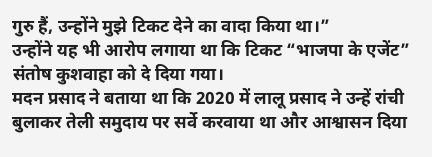गुरु हैं, उन्होंने मुझे टिकट देने का वादा किया था।”
उन्होंने यह भी आरोप लगाया था कि टिकट “भाजपा के एजेंट” संतोष कुशवाहा को दे दिया गया।
मदन प्रसाद ने बताया था कि 2020 में लालू प्रसाद ने उन्हें रांची बुलाकर तेली समुदाय पर सर्वे करवाया था और आश्वासन दिया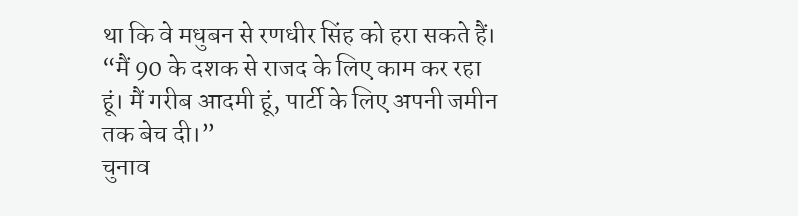था कि वे मधुबन से रणधीर सिंह को हरा सकते हैं।
“मैं 90 के दशक से राजद के लिए काम कर रहा हूं। मैं गरीब आदमी हूं, पार्टी के लिए अपनी जमीन तक बेच दी।”
चुनाव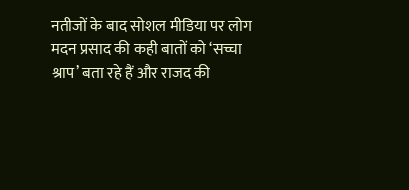नतीजों के बाद सोशल मीडिया पर लोग मदन प्रसाद की कही बातों को ‘सच्चा श्राप’ बता रहे हैं और राजद की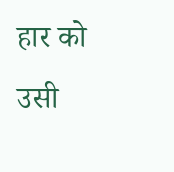हार को उसी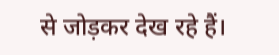से जोड़कर देख रहे हैं।